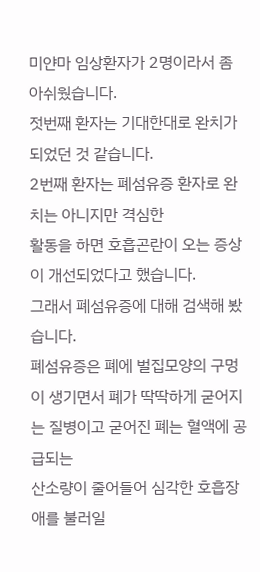미얀마 임상환자가 2명이라서 좀 아쉬웠습니다.
젓번째 환자는 기대한대로 완치가 되었던 것 같습니다.
2번째 환자는 폐섬유증 환자로 완치는 아니지만 격심한
활동을 하면 호흡곤란이 오는 증상이 개선되었다고 했습니다.
그래서 폐섬유증에 대해 검색해 봤습니다.
폐섬유증은 폐에 벌집모양의 구멍이 생기면서 폐가 딱딱하게 굳어지는 질병이고 굳어진 폐는 혈액에 공급되는
산소량이 줄어들어 심각한 호흡장애를 불러일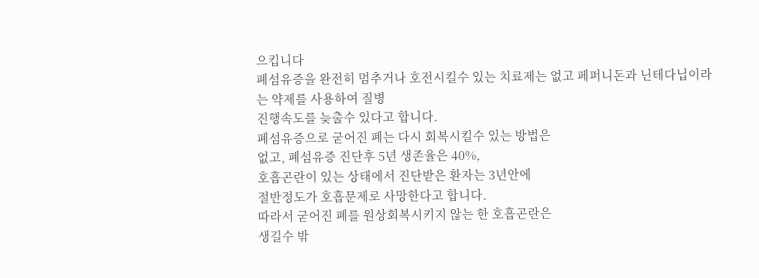으킵니다
폐섬유증을 완전히 멈추거나 호전시킬수 있는 치료제는 없고 페퍼니돈과 닌테다닙이라는 약제를 사용하여 질병
진행속도를 늦출수 있다고 합니다.
폐섬유증으로 굳어진 폐는 다시 회복시킬수 있는 방법은
없고, 폐섬유증 진단후 5년 생존율은 40%,
호흡곤란이 있는 상태에서 진단받은 환자는 3년안에
절반정도가 호흡문제로 사망한다고 합니다.
따라서 굳어진 폐를 원상회복시키지 않는 한 호흡곤란은
생길수 밖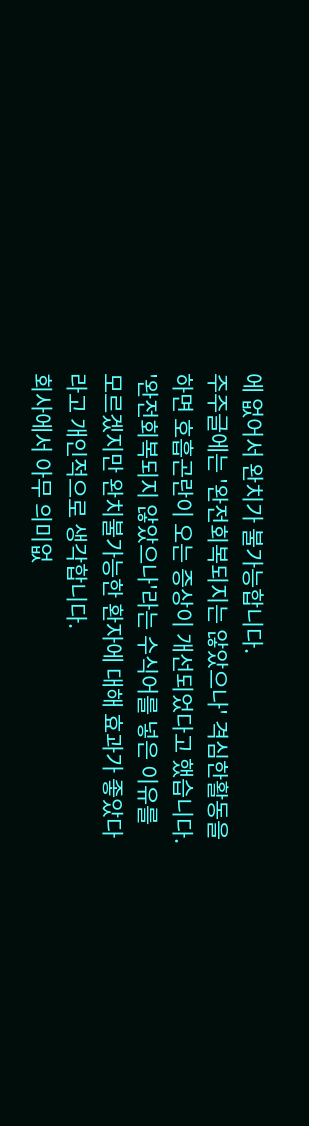에 없어서 완치가 불가능합니다.
주주글에는 '완전회복되지는 않았으나' 격심한활동을
하면 호흡곤란이 오는 증상이 개선되었다고 했습니다.
'완전회복되지 않았으나'라는 수식어를 넣은 이유를
모르겠지만 완치불가능한 환자에 대해 효과가 좋았다
라고 개인적으로 생각합니다.
회사에서 아무 의미없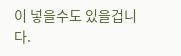이 넣을수도 있을겁니다.